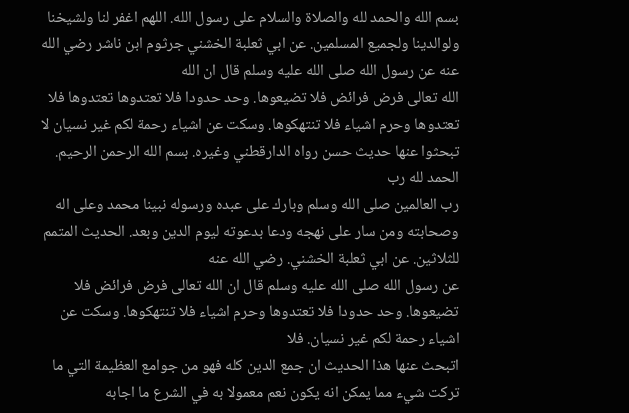بسم الله والحمد لله والصلاة والسلام على رسول الله. اللهم اغفر لنا ولشيخنا ولوالدينا ولجميع المسلمين. عن ابي ثعلبة الخشني جرثوم ابن ناشر رضي الله عنه عن رسول الله صلى الله عليه وسلم قال ان الله
الله تعالى فرض فرائض فلا تضيعوها. وحد حدودا فلا تعتدوها تعتدوها فلا تعتدوها وحرم اشياء فلا تنتهكوها. وسكت عن اشياء رحمة لكم غير نسيان لا تبحثوا عنها حديث حسن رواه الدارقطني وغيره. بسم الله الرحمن الرحيم. الحمد لله رب
رب العالمين صلى الله وسلم وبارك على عبده ورسوله نبينا محمد وعلى اله وصحابته ومن سار على نهجه ودعا بدعوته ليوم الدين وبعد. الحديث المتمم للثلاثين. عن ابي ثعلبة الخشني. رضي الله عنه
عن رسول الله صلى الله عليه وسلم قال ان الله تعالى فرض فرائض فلا تضيعوها. وحد حدودا فلا تعتدوها وحرم اشياء فلا تنتهكوها. وسكت عن اشياء رحمة لكم غير نسيان. فلا
اتبحث عنها هذا الحديث ان جمع الدين كله فهو من جوامع العظيمة التي ما تركت شيء مما يمكن انه يكون نعم معمولا به في الشرع ما اجابه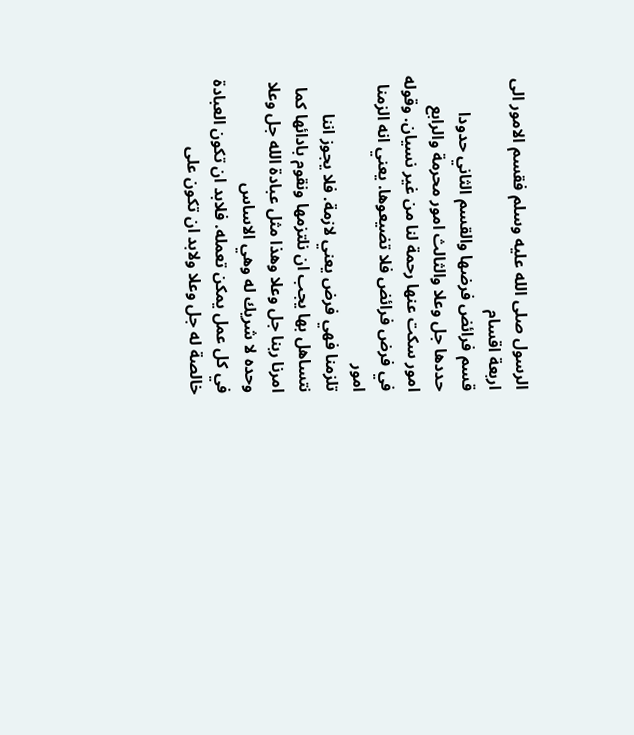الرسول صلى الله عليه وسلم فقسم الامور الى اربعة اقسام
قسم فرائض فرضها والقسم الثاني حدودا حددها جل وعلا والثالث امور محرمة والرابع امور سكت عنها رحمة لنا من غير نسيان. وقوله في فرض فرائض فلا تضيعوها. يعني انه الزمنا امور
تلزمنا فهي فرض يعني لازمة. فلا يجوز اننا نتساهل بها يجب ان نلتزمها ونقوم بادائها كما امرنا ربنا جل وعلا وهذا مثل عبادة الله جل وعلا وحده لا شريك له وهي الاساس
في كل عمل يمكن تعمله. فلابد ان تكون العبادة خالصة له جل وعلا ولابد ان تكون على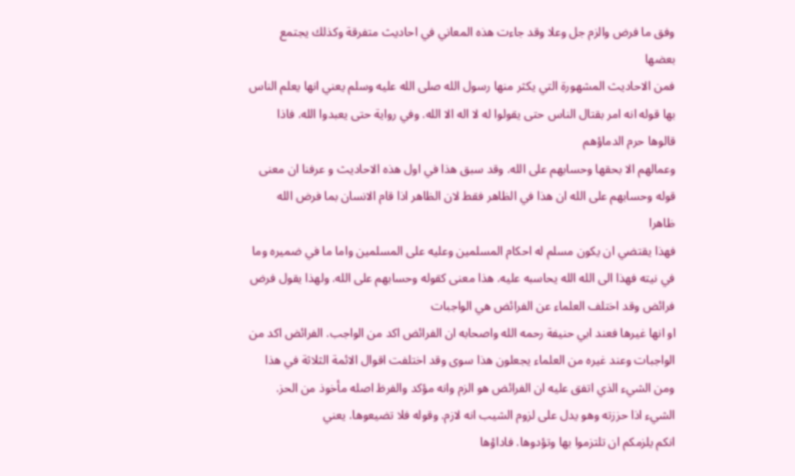وفق ما فرض والزم جل وعلا وقد جاءت هذه المعاني في احاديث متفرقة وكذلك يجتمع بعضها
فمن الاحاديث المشهورة التي يكثر منها رسول الله صلى الله عليه وسلم يعني انها يعلم الناس بها قوله انه امر بقتال الناس حتى يقولوا له لا اله الا الله. وفي رواية حتى يعبدوا الله. فاذا قالوها حرم الدماؤهم
وعمالهم الا بحقها وحسابهم على الله. وقد سبق هذا في اول هذه الاحاديث و عرفنا ان معنى قوله وحسابهم على الله ان هذا في الظاهر فقط لان الظاهر اذا قام الانسان بما فرض الله ظاهرا
فهذا يقتضي ان يكون مسلم له احكام المسلمين وعليه على المسلمين واما ما في ضميره وما في نيته فهذا الى الله الله يحاسبه عليه. هذا معنى كقوله وحسابهم على الله. ولهذا يقول فرض فرائض وقد اختلف العلماء عن الفرائض هي الواجبات
او انها غيرها فعند ابي حنيفة رحمه الله واصحابه ان الفرائض اكد من الواجب. الفرائض اكد من الواجبات وعند غيره من العلماء يجعلون هذا سوى وقد اختلفت اقوال الائمة الثلاثة في هذا
ومن الشيء الذي اتفق عليه ان الفرائض هو الزم وانه مؤكد والفرظ اصله مأخوذ من الحز. الشيء اذا حززته وهو يدل على لزوم الشيب انه لازم. وقوله فلا تضيعوها. يعني
انكم يلزمكم ان تلتزموا بها وتؤدوها. فاداؤها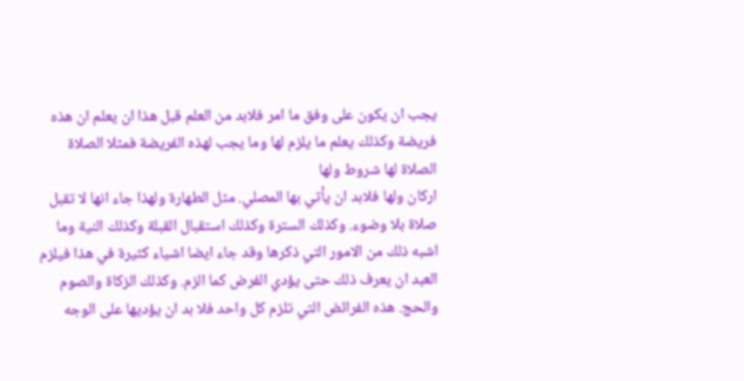يجب ان يكون على وفق ما امر فلابد من العلم قبل هذا ان يعلم ان هذه فريضة وكذلك يعلم ما يلزم لها وما يجب لهذه الفريضة فمثلا الصلاة الصلاة لها شروط ولها
اركان ولها فلابد ان يأتي بها المصلي. مثل الطهارة ولهذا جاء انها لا تقبل صلاة بلا وضوء. وكذلك السترة وكذلك استقبال القبلة وكذلك النية وما اشبه ذلك من الامور التي ذكرها وقد جاء ايضا اشياء كثيرة في هذا فيلزم
العبد ان يعرف ذلك حتى يؤدي الفرض كما الزم. وكذلك الزكاة والصوم والحج. هذه الفرائض التي تلزم كل واحد فلا بد ان يؤديها على الوجه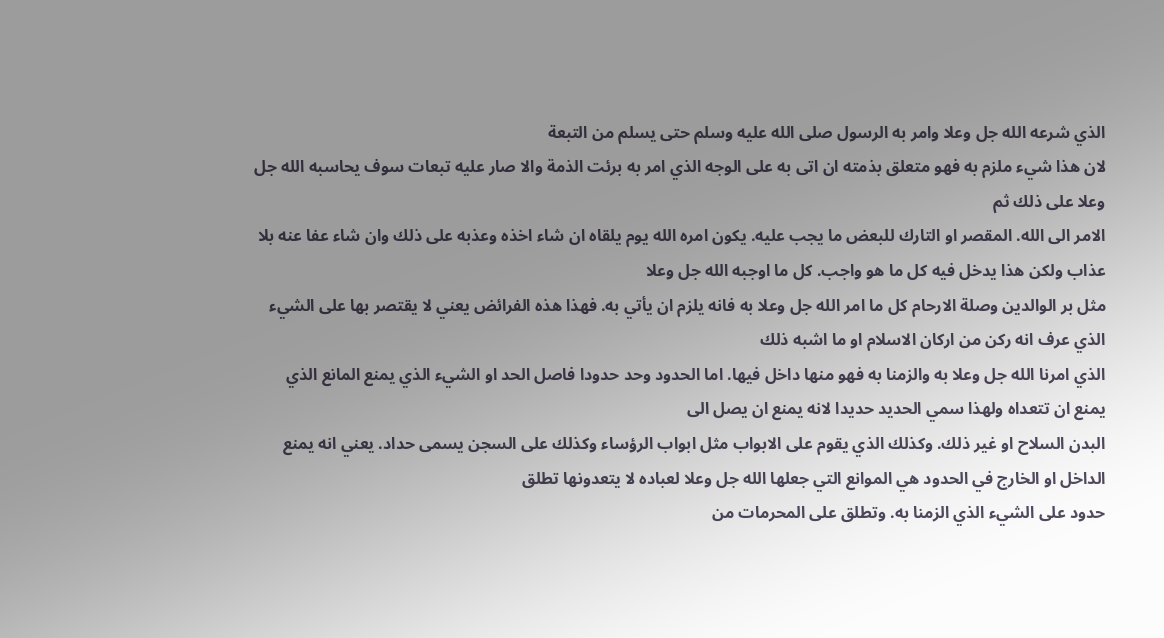الذي شرعه الله جل وعلا وامر به الرسول صلى الله عليه وسلم حتى يسلم من التبعة
لان هذا شيء ملزم به فهو متعلق بذمته ان اتى به على الوجه الذي امر به برئت الذمة والا صار عليه تبعات سوف يحاسبه الله جل وعلا على ذلك ثم
الامر الى الله. المقصر او التارك للبعض ما يجب عليه. يكون امره الله يوم يلقاه ان شاء اخذه وعذبه على ذلك وان شاء عفا عنه بلا عذاب ولكن هذا يدخل فيه كل ما هو واجب. كل ما اوجبه الله جل وعلا
مثل بر الوالدين وصلة الارحام كل ما امر الله جل وعلا به فانه يلزم ان يأتي به. فهذا هذه الفرائض يعني لا يقتصر بها على الشيء الذي عرف انه ركن من اركان الاسلام او ما اشبه ذلك
الذي امرنا الله جل وعلا به والزمنا به فهو منها داخل فيها. اما الحدود وحد حدودا فاصل الحد او الشيء الذي يمنع المانع الذي يمنع ان تتعداه ولهذا سمي الحديد حديدا لانه يمنع ان يصل الى
البدن السلاح او غير ذلك. وكذلك الذي يقوم على الابواب مثل ابواب الرؤساء وكذلك على السجن يسمى حداد. يعني انه يمنع الداخل او الخارج في الحدود هي الموانع التي جعلها الله جل وعلا لعباده لا يتعدونها تطلق
حدود على الشيء الذي الزمنا به. وتطلق على المحرمات من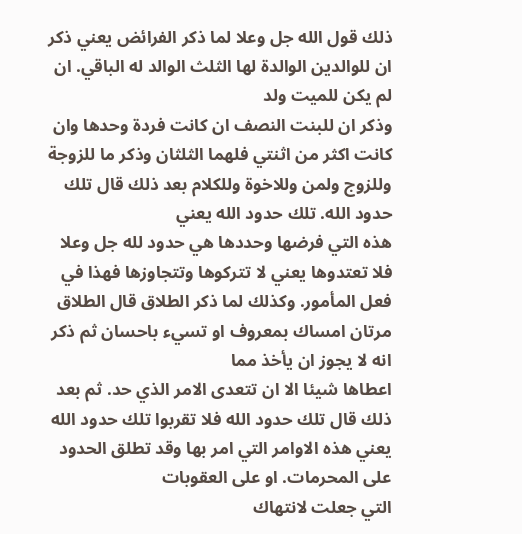ذلك قول الله جل وعلا لما ذكر الفرائض يعني ذكر ان للوالدين الوالدة لها الثلث الوالد له الباقي. ان لم يكن للميت ولد
وذكر ان للبنت النصف ان كانت فردة وحدها وان كانت اكثر من اثنتي فلهما الثلثان وذكر ما للزوجة وللزوج ولمن وللاخوة وللكلام بعد ذلك قال تلك حدود الله. تلك حدود الله يعني
هذه التي فرضها وحددها هي حدود لله جل وعلا فلا تعتدوها يعني لا تتركوها وتتجاوزها فهذا في فعل المأمور. وكذلك لما ذكر الطلاق قال الطلاق مرتان امساك بمعروف او تسيء باحسان ثم ذكر انه لا يجوز ان يأخذ مما
اعطاها شيئا الا ان تتعدى الامر الذي حد. ثم بعد ذلك قال تلك حدود الله فلا تقربوا تلك حدود الله يعني هذه الاوامر التي امر بها وقد تطلق الحدود على المحرمات. او على العقوبات
التي جعلت لانتهاك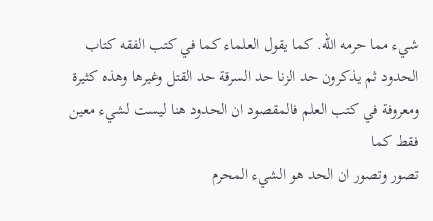شيء مما حرمه الله. كما يقول العلماء كما في كتب الفقه كتاب الحدود ثم يذكرون حد الزنا حد السرقة حد القتل وغيرها وهذه كثيرة ومعروفة في كتب العلم فالمقصود ان الحدود هنا ليست لشيء معين فقط كما
تصور وتصور ان الحد هو الشيء المحرم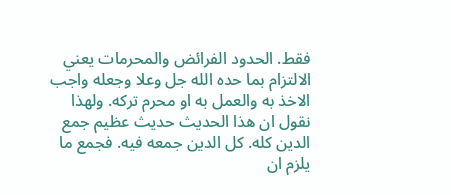فقط. الحدود الفرائض والمحرمات يعني الالتزام بما حده الله جل وعلا وجعله واجب الاخذ به والعمل به او محرم تركه. ولهذا نقول ان هذا الحديث حديث عظيم جمع
الدين كله. كل الدين جمعه فيه. فجمع ما يلزم ان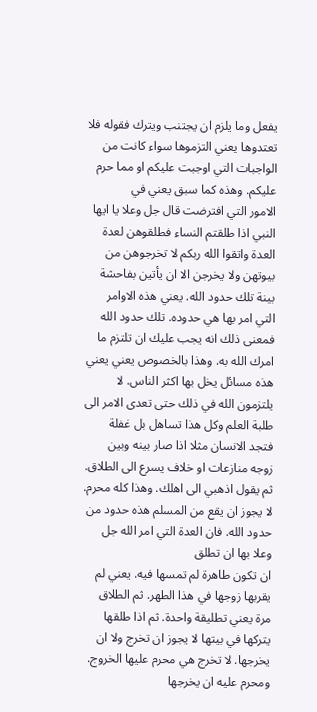يفعل وما يلزم ان يجتنب ويترك فقوله فلا تعتدوها يعني التزموها سواء كانت من الواجبات التي اوجبت عليكم او مما حرم عليكم. وهذه كما سبق يعني في
الامور التي افترضت قال جل وعلا يا ايها النبي اذا طلقتم النساء فطلقوهن لعدة العدة واتقوا الله ربكم لا تخرجوهن من بيوتهن ولا يخرجن الا ان يأتين بفاحشة بينة تلك حدود الله. يعني هذه الاوامر التي امر بها هي حدوده. تلك حدود الله
فمعنى ذلك انه يجب عليك ان تلتزم ما امرك الله به. وهذا بالخصوص يعني يعني هذه مسائل يخل بها اكثر الناس. لا يلتزمون الله في ذلك حتى تعدى الامر الى طلبة العلم وكل هذا تساهل بل غفلة
فتجد الانسان مثلا اذا صار بينه وبين زوجه منازعات او خلاف يسرع الى الطلاق. ثم يقول اذهبي الى اهلك. وهذا كله محرم. لا يجوز ان يقع من المسلم هذه حدود من حدود الله. فان العدة التي امر الله جل وعلا بها ان تطلق
ان تكون طاهرة لم تمسها فيه. يعني لم يقربها زوجها في هذا الطهر. ثم الطلاق مرة يعني تطليقة واحدة. ثم اذا طلقها يتركها في بيتها لا يجوز ان تخرج ولا ان يخرجها. لا تخرج هي محرم عليها الخروج. ومحرم عليه ان يخرجها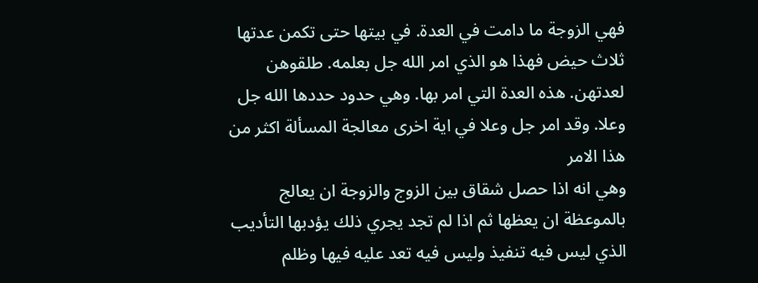فهي الزوجة ما دامت في العدة. في بيتها حتى تكمن عدتها ثلاث حيض فهذا هو الذي امر الله جل بعلمه. طلقوهن لعدتهن. هذه العدة التي امر بها. وهي حدود حددها الله جل وعلا. وقد امر جل وعلا في اية اخرى معالجة المسألة اكثر من هذا الامر
وهي انه اذا حصل شقاق بين الزوج والزوجة ان يعالج بالموعظة ان يعظها ثم اذا لم تجد يجري ذلك يؤدبها التأديب الذي ليس فيه تنفيذ وليس فيه تعد عليه فيها وظلم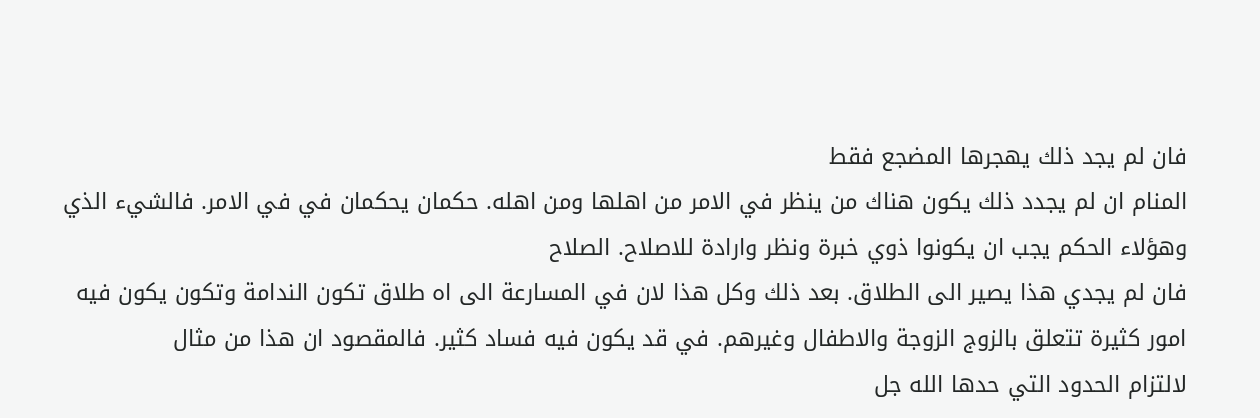فان لم يجد ذلك يهجرها المضجع فقط
المنام ان لم يجدد ذلك يكون هناك من ينظر في الامر من اهلها ومن اهله. حكمان يحكمان في في الامر. فالشيء الذي وهؤلاء الحكم يجب ان يكونوا ذوي خبرة ونظر وارادة للاصلاح. الصلاح
فان لم يجدي هذا يصير الى الطلاق. بعد ذلك وكل هذا لان في المسارعة الى اه طلاق تكون الندامة وتكون يكون فيه امور كثيرة تتعلق بالزوج الزوجة والاطفال وغيرهم. في قد يكون فيه فساد كثير. فالمقصود ان هذا من مثال
لالتزام الحدود التي حدها الله جل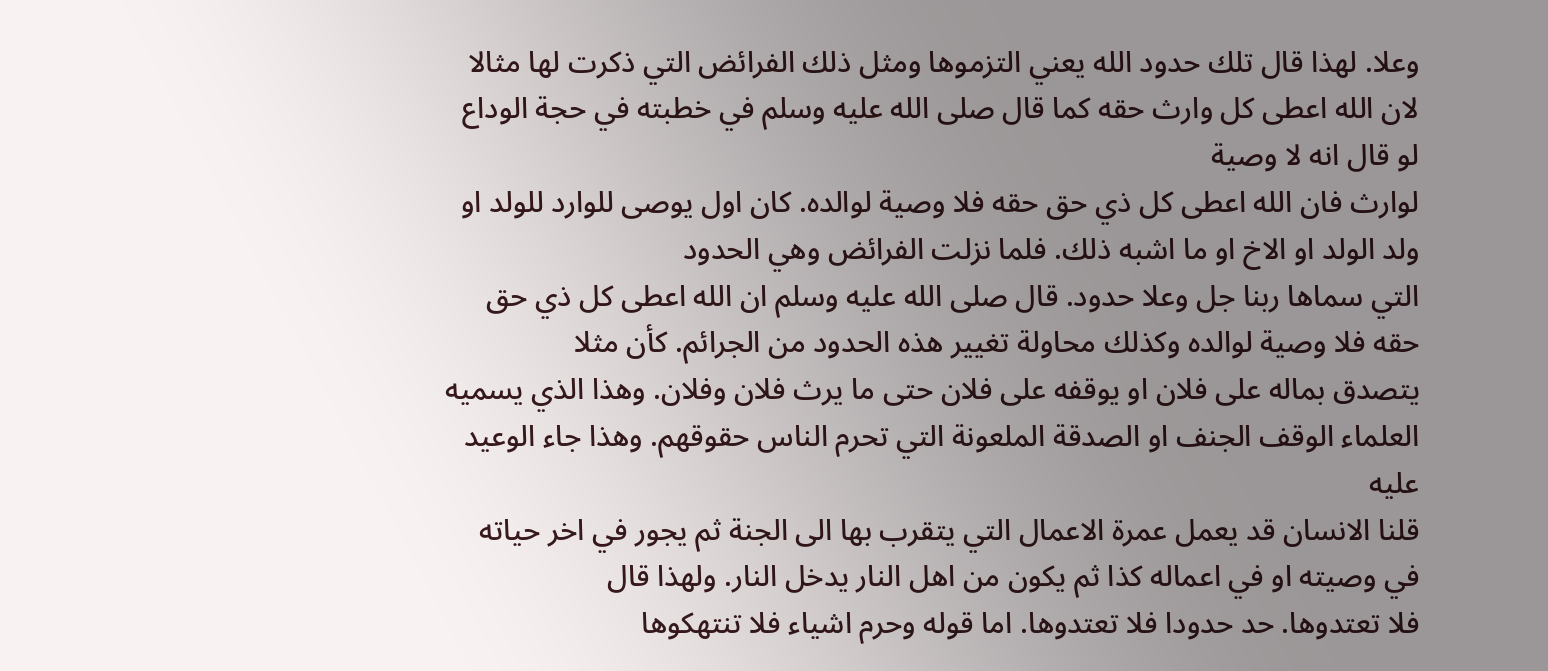وعلا. لهذا قال تلك حدود الله يعني التزموها ومثل ذلك الفرائض التي ذكرت لها مثالا لان الله اعطى كل وارث حقه كما قال صلى الله عليه وسلم في خطبته في حجة الوداع لو قال انه لا وصية
لوارث فان الله اعطى كل ذي حق حقه فلا وصية لوالده. كان اول يوصى للوارد للولد او ولد الولد او الاخ او ما اشبه ذلك. فلما نزلت الفرائض وهي الحدود
التي سماها ربنا جل وعلا حدود. قال صلى الله عليه وسلم ان الله اعطى كل ذي حق حقه فلا وصية لوالده وكذلك محاولة تغيير هذه الحدود من الجرائم. كأن مثلا
يتصدق بماله على فلان او يوقفه على فلان حتى ما يرث فلان وفلان. وهذا الذي يسميه العلماء الوقف الجنف او الصدقة الملعونة التي تحرم الناس حقوقهم. وهذا جاء الوعيد عليه
قلنا الانسان قد يعمل عمرة الاعمال التي يتقرب بها الى الجنة ثم يجور في اخر حياته في وصيته او في اعماله كذا ثم يكون من اهل النار يدخل النار. ولهذا قال
فلا تعتدوها. حد حدودا فلا تعتدوها. اما قوله وحرم اشياء فلا تنتهكوها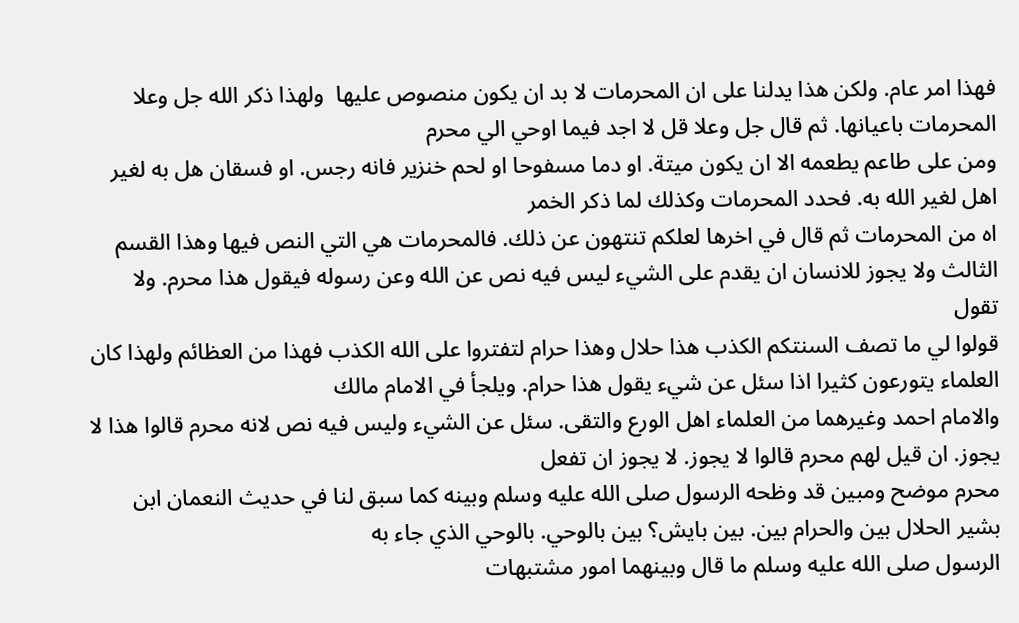فهذا امر عام. ولكن هذا يدلنا على ان المحرمات لا بد ان يكون منصوص عليها  ولهذا ذكر الله جل وعلا المحرمات باعيانها. ثم قال جل وعلا قل لا اجد فيما اوحي الي محرم
ومن على طاعم يطعمه الا ان يكون ميتة. او دما مسفوحا او لحم خنزير فانه رجس. او فسقان هل به لغير اهل لغير الله به. فحدد المحرمات وكذلك لما ذكر الخمر
اه من المحرمات ثم قال في اخرها لعلكم تنتهون عن ذلك. فالمحرمات هي التي النص فيها وهذا القسم الثالث ولا يجوز للانسان ان يقدم على الشيء ليس فيه نص عن الله وعن رسوله فيقول هذا محرم. ولا تقول
قولوا لي ما تصف السنتكم الكذب هذا حلال وهذا حرام لتفتروا على الله الكذب فهذا من العظائم ولهذا كان العلماء يتورعون كثيرا اذا سئل عن شيء يقول هذا حرام. ويلجأ في الامام مالك
والامام احمد وغيرهما من العلماء اهل الورع والتقى. سئل عن الشيء وليس فيه نص لانه محرم قالوا هذا لا يجوز. ان قيل لهم محرم قالوا لا يجوز. لا يجوز ان تفعل
محرم موضح ومبين قد وظحه الرسول صلى الله عليه وسلم وبينه كما سبق لنا في حديث النعمان ابن بشير الحلال بين والحرام بين. بين بايش؟ بين بالوحي. بالوحي الذي جاء به
الرسول صلى الله عليه وسلم ما قال وبينهما امور مشتبهات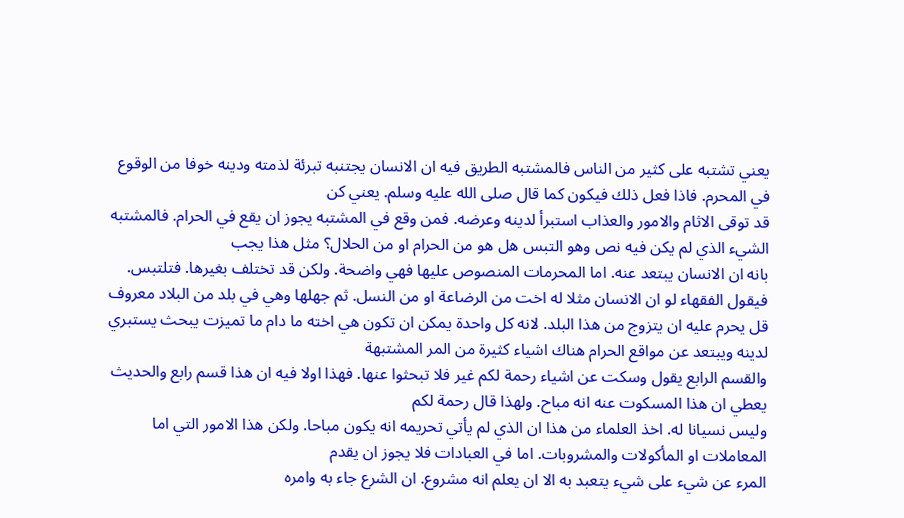يعني تشتبه على كثير من الناس فالمشتبه الطريق فيه ان الانسان يجتنبه تبرئة لذمته ودينه خوفا من الوقوع في المحرم. فاذا فعل ذلك فيكون كما قال صلى الله عليه وسلم. يعني كن
قد توقى الاثام والامور والعذاب استبرأ لدينه وعرضه. فمن وقع في المشتبه يجوز ان يقع في الحرام. فالمشتبه الشيء الذي لم يكن فيه نص وهو التبس هل هو من الحرام او من الحلال؟ مثل هذا يجب
بانه ان الانسان يبتعد عنه. اما المحرمات المنصوص عليها فهي واضحة. ولكن قد تختلف بغيرها. فتلتبس. فيقول الفقهاء لو ان الانسان مثلا له اخت من الرضاعة او من النسل. ثم جهلها وهي في بلد من البلاد معروف
قل يحرم عليه ان يتزوج من هذا البلد. لانه كل واحدة يمكن ان تكون هي اخته ما دام ما تميزت يبحث يستبري لدينه ويبتعد عن مواقع الحرام هناك اشياء كثيرة من المر المشتبهة
والقسم الرابع يقول وسكت عن اشياء رحمة لكم غير فلا تبحثوا عنها. فهذا اولا فيه ان هذا قسم رابع والحديث يعطي ان هذا المسكوت عنه انه مباح. ولهذا قال رحمة لكم
وليس نسيانا له. اخذ العلماء من هذا ان الذي لم يأتي تحريمه انه يكون مباحا. ولكن هذا الامور التي اما المعاملات او المأكولات والمشروبات. اما في العبادات فلا يجوز ان يقدم
المرء عن شيء على شيء يتعبد به الا ان يعلم انه مشروع. ان الشرع جاء به وامره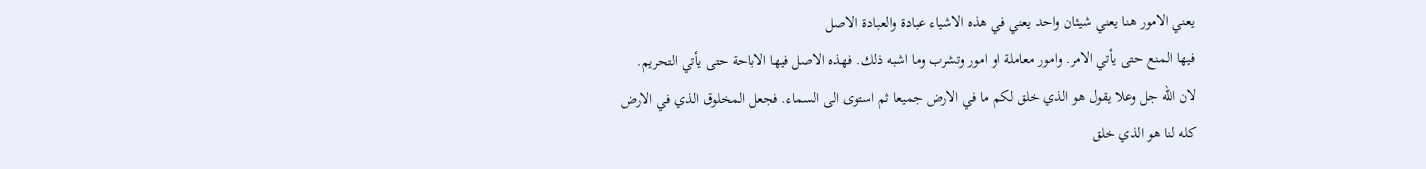يعني الامور هنا يعني شيئان واحد يعني في هذه الاشياء عبادة والعبادة الاصل
فيها المنع حتى يأتي الامر. وامور معاملة او امور وتشرب وما اشبه ذلك. فهذه الاصل فيها الاباحة حتى يأتي التحريم. لان الله جل وعلا يقول هو الذي خلق لكم ما في الارض جميعا ثم استوى الى السماء. فجعل المخلوق الذي في الارض كله لنا هو الذي خلق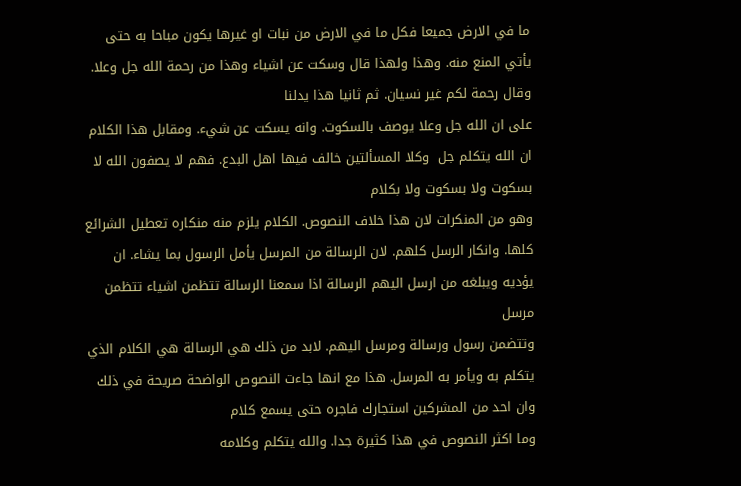ما في الارض جميعا فكل ما في الارض من نبات او غيرها يكون مباحا به حتى يأتي المنع منه. وهذا ولهذا قال وسكت عن اشياء وهذا من رحمة الله جل وعلا. وقال رحمة لكم غير نسيان. ثم ثانيا هذا يدلنا
على ان الله جل وعلا يوصف بالسكوت. وانه يسكت عن شيء. ومقابل هذا الكلام ان الله يتكلم جل  وكلا المسألتين خالف فيها اهل البدع. فهم لا يصفون الله لا بسكوت ولا بسكوت ولا بكلام
وهو من المنكرات لان هذا خلاف النصوص. الكلام يلزم منه منكاره تعطيل الشرائع كلها. وانكار الرسل كلهم. لان الرسالة من المرسل يأمل الرسول بما يشاء. ان يؤديه ويبلغه من ارسل اليهم الرسالة اذا سمعنا الرسالة تتظمن اشياء تتظمن مرسل
وتتضمن رسول ورسالة ومرسل اليهم. لابد من ذلك هي الرسالة هي الكلام الذي يتكلم به ويأمر به المرسل. هذا مع انها جاءت النصوص الواضحة صريحة في ذلك وان احد من المشركين استجارك فاجره حتى يسمع كلام
وما اكثر النصوص في هذا كثيرة جدا. والله يتكلم وكلامه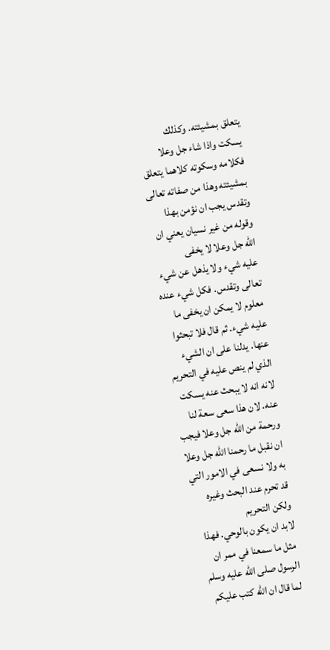يتعلق بمشيئته. وكذلك يسكت واذا شاء جل وعلا فكلامه وسكوته كلاهما يتعلق بمشيئته وهذا من صفاته تعالى وتقدس يجب ان نؤمن بهذا وقوله من غير نسيان يعني ان الله جل وعلا لا يخفى
عليه شيء ولا يذهل عن شيء تعالى وتقدس. فكل شيء عنده معلوم لا يمكن ان يخفى ما عليه شيء. ثم قال فلا تبحثوا عنها. يدلنا على ان الشيء الذي لم ينص عليه في التحريم
لانه انه لا يبحث عنه يسكت عنه. لان هذا سعى سعة لنا ورحمة من الله جل وعلا فيجب ان نقبل ما رحمنا الله جل وعلا به ولا نسعى في الامور التي قد تحرم عند البحث وغيره ولكن التحريم
لابد ان يكون بالوحي. فهذا مثل ما سمعنا في ممر ان الرسول صلى الله عليه وسلم لما قال ان الله كتب عليكم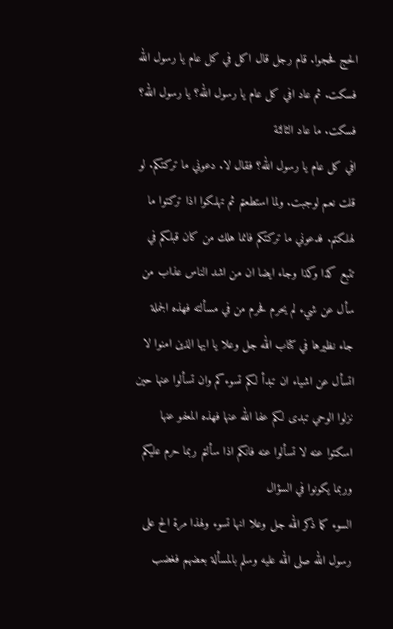الحج فحجوا. قام رجل قال اكل في كل عام يا رسول الله فسكت. ثم عاد افي كل عام يا رسول الله؟ يا رسول الله؟ فسكت. ما عاد الثالثة
افي كل عام يا رسول الله؟ فقال لا. دعوني ما تركتكم. لو قلت نعم لوجبت. ولما استطعتم ثم تهلكوا اذا تركتوا ما لهلكتم. فدعوني ما تركتكم فانما هلك من كان قبلكم في
تتبع كذا وكذا وجاء ايضا ان من اشد الناس عذاب من سأل عن شيء لم يحرم فحرم من في مسألته فهذه الجملة جاء نظيرها في كتاب الله جل وعلا يا ايها الذين امنوا لا
اتسأل عن اشياء ان تبدأ لكم تسوءكم وان تسألوا عنها حين نزلوا الوحي تبدى لكم عفا الله عنها فهذه المعفو عنها اسكتوا عنه لا تسألوا عنه فانكم اذا سألتم ربما حرم عليكم وربما يكونوا في السؤال
السوء كما ذكر الله جل وعلا انها تسوء ولهذا مرة الح على رسول الله صلى الله عليه وسلم بالمسألة بعضهم فغضب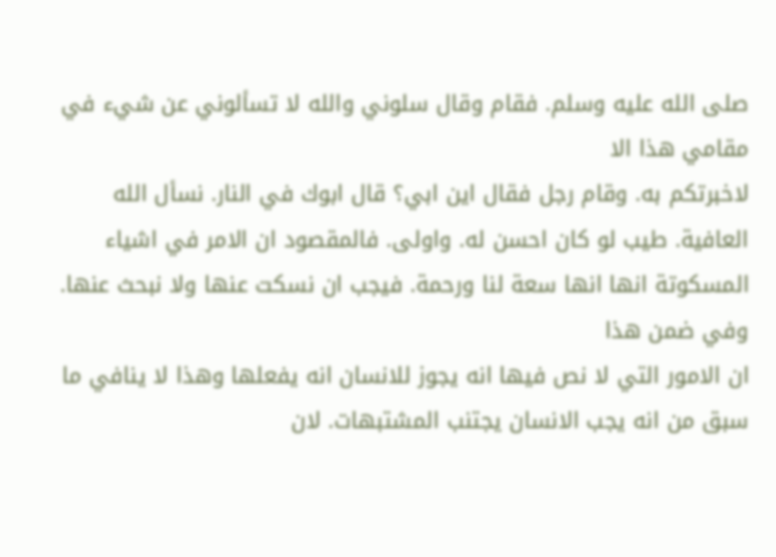صلى الله عليه وسلم. فقام وقال سلوني والله لا تسألوني عن شيء في مقامي هذا الا
لاخبرتكم به. وقام رجل فقال اين ابي؟ قال ابوك في النار. نسأل الله العافية. طيب لو كان احسن له. واولى. فالمقصود ان الامر في اشياء المسكوتة انها انها سعة لنا ورحمة. فيجب ان نسكت عنها ولا نبحث عنها. وفي ضمن هذا
ان الامور التي لا نص فيها انه يجوز للانسان انه يفعلها وهذا لا ينافي ما سبق من انه يجب الانسان يجتنب المشتبهات. لان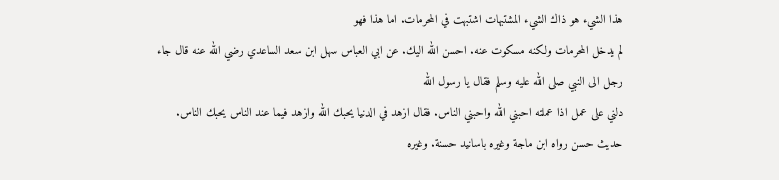هذا الشيء هو ذاك الشيء المشتبهات اشتبهت في المحرمات. اما هذا فهو
لم يدخل المحرمات ولكنه مسكوت عنه. احسن الله اليك. عن ابي العباس سهل ابن سعد الساعدي رضي الله عنه قال جاء رجل الى النبي صلى الله عليه وسلم فقال يا رسول الله
دلني على عمل اذا عملته احبني الله واحبني الناس. فقال ازهد في الدنيا يحبك الله وازهد فيما عند الناس يحبك الناس. حديث حسن رواه ابن ماجة وغيره باسانيد حسنة. وغيره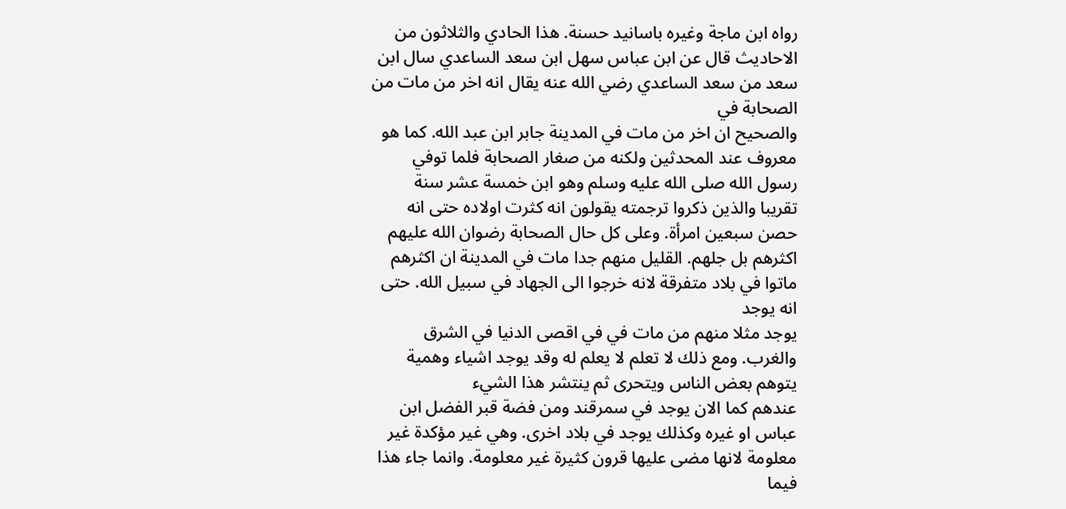رواه ابن ماجة وغيره باسانيد حسنة. هذا الحادي والثلاثون من الاحاديث قال عن ابن عباس سهل ابن سعد الساعدي سال ابن سعد من سعد الساعدي رضي الله عنه يقال انه اخر من مات من الصحابة في
والصحيح ان اخر من مات في المدينة جابر ابن عبد الله. كما هو معروف عند المحدثين ولكنه من صغار الصحابة فلما توفي رسول الله صلى الله عليه وسلم وهو ابن خمسة عشر سنة
تقريبا والذين ذكروا ترجمته يقولون انه كثرت اولاده حتى انه حصن سبعين امرأة. وعلى كل حال الصحابة رضوان الله عليهم اكثرهم بل جلهم. القليل منهم جدا مات في المدينة ان اكثرهم ماتوا في بلاد متفرقة لانه خرجوا الى الجهاد في سبيل الله. حتى انه يوجد
يوجد مثلا منهم من مات في في اقصى الدنيا في الشرق والغرب. ومع ذلك لا تعلم لا يعلم له وقد يوجد اشياء وهمية يتوهم بعض الناس ويتحرى ثم ينتشر هذا الشيء
عندهم كما الان يوجد في سمرقند ومن فضة قبر الفضل ابن عباس او غيره وكذلك يوجد في بلاد اخرى. وهي غير مؤكدة غير معلومة لانها مضى عليها قرون كثيرة غير معلومة. وانما جاء هذا فيما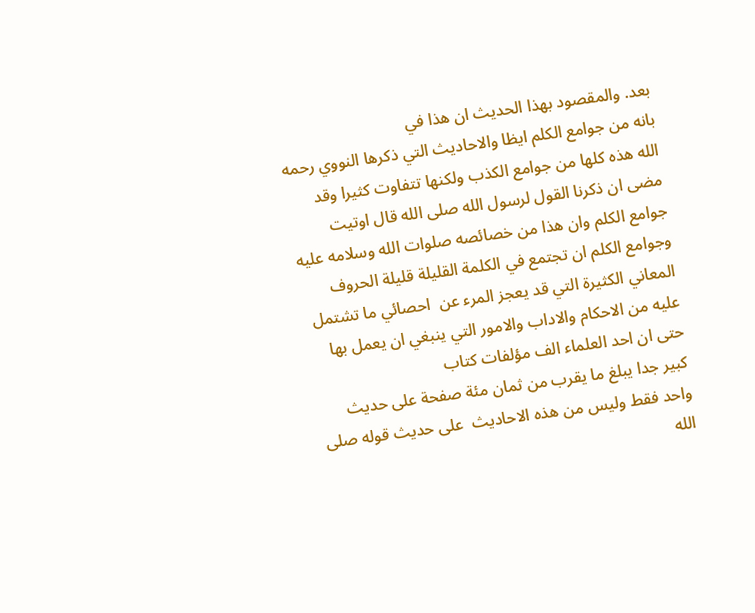بعد. والمقصود بهذا الحديث ان هذا في
بانه من جوامع الكلم ايظا والاحاديث التي ذكرها النووي رحمه الله هذه كلها من جوامع الكذب ولكنها تتفاوت كثيرا وقد مضى ان ذكرنا القول لرسول الله صلى الله قال اوتيت جوامع الكلم وان هذا من خصائصه صلوات الله وسلامه عليه
وجوامع الكلم ان تجتمع في الكلمة القليلة قليلة الحروف المعاني الكثيرة التي قد يعجز المرء عن  احصائي ما تشتمل عليه من الاحكام والاداب والامور التي ينبغي ان يعمل بها حتى ان احد العلماء الف مؤلفات كتاب
كبير جدا يبلغ ما يقرب من ثمان مئة صفحة على حديث واحد فقط وليس من هذه الاحاديث  على حديث قوله صلى الله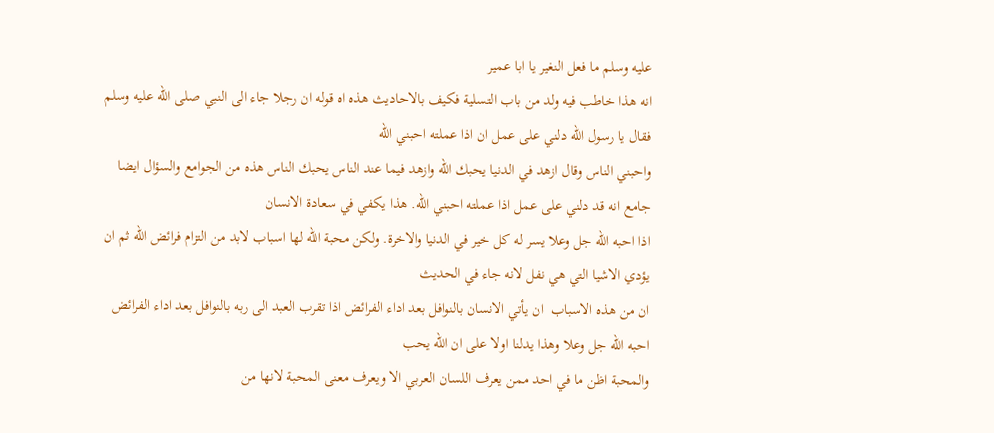عليه وسلم ما فعل النغير يا ابا عمير
انه هذا خاطب فيه ولد من باب التسلية فكيف بالاحاديث هذه اه قوله ان رجلا جاء الى النبي صلى الله عليه وسلم فقال يا رسول الله دلني على عمل ان اذا عملته احبني الله
واحبني الناس وقال ازهد في الدنيا يحبك الله وازهد فيما عند الناس يحبك الناس هذه من الجوامع والسؤال ايضا جامع انه قد دلني على عمل اذا عملته احبني الله. هذا يكفي في سعادة الانسان
اذا احبه الله جل وعلا يسر له كل خير في الدنيا والاخرة. ولكن محبة الله لها اسباب لابد من التزام فرائض الله ثم ان يؤدي الاشيا التي هي نفل لانه جاء في الحديث
ان من هذه الاسباب  ان يأتي الانسان بالنوافل بعد اداء الفرائض اذا تقرب العبد الى ربه بالنوافل بعد اداء الفرائض احبه الله جل وعلا وهذا يدلنا اولا على ان الله يحب
والمحبة اظن ما في احد ممن يعرف اللسان العربي الا ويعرف معنى المحبة لانها من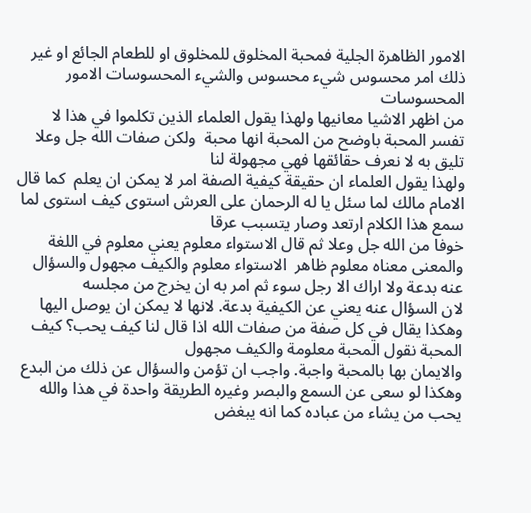الامور الظاهرة الجلية فمحبة المخلوق للمخلوق او للطعام الجائع او غير ذلك امر محسوس شيء محسوس والشيء المحسوسات الامور المحسوسات
من اظهر الاشيا معانيها ولهذا يقول العلماء الذين تكلموا في هذا لا تفسر المحبة باوضح من المحبة انها محبة  ولكن صفات الله جل وعلا تليق به لا نعرف حقائقها فهي مجهولة لنا
ولهذا يقول العلماء ان حقيقة كيفية الصفة امر لا يمكن ان يعلم  كما قال الامام مالك لما سئل يا له الرحمان على العرش استوى كيف استوى لما سمع هذا الكلام ارتعد وصار يتسبب عرقا
خوفا من الله جل وعلا ثم قال الاستواء معلوم يعني معلوم في اللغة والمعنى معناه معلوم ظاهر  الاستواء معلوم والكيف مجهول والسؤال عنه بدعة ولا اراك الا رجل سوء ثم امر به ان يخرج من مجلسه
لان السؤال عنه يعني عن الكيفية بدعة. لانها لا يمكن ان يوصل اليها وهكذا يقال في كل صفة من صفات الله اذا قال لنا كيف يحب؟ كيف المحبة نقول المحبة معلومة والكيف مجهول
والايمان بها بالمحبة واجبة. واجب ان تؤمن والسؤال عن ذلك من البدع وهكذا لو سعى عن السمع والبصر وغيره الطريقة واحدة في هذا والله يحب من يشاء من عباده كما انه يبغض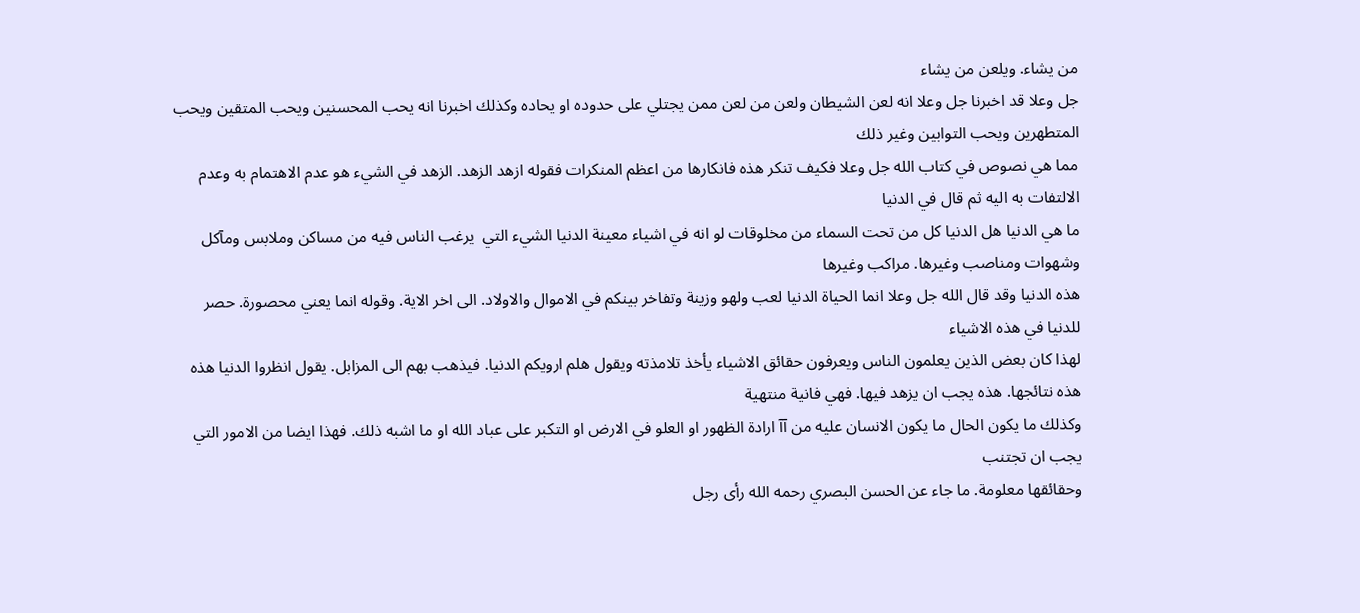من يشاء. ويلعن من يشاء
جل وعلا قد اخبرنا جل وعلا انه لعن الشيطان ولعن من لعن ممن يجتلي على حدوده او يحاده وكذلك اخبرنا انه يحب المحسنين ويحب المتقين ويحب المتطهرين ويحب التوابين وغير ذلك
مما هي نصوص في كتاب الله جل وعلا فكيف تنكر هذه فانكارها من اعظم المنكرات فقوله ازهد الزهد. الزهد في الشيء هو عدم الاهتمام به وعدم الالتفات به اليه ثم قال في الدنيا
ما هي الدنيا هل الدنيا كل من تحت السماء من مخلوقات لو انه في اشياء معينة الدنيا الشيء التي  يرغب الناس فيه من مساكن وملابس ومآكل وشهوات ومناصب وغيرها. مراكب وغيرها
هذه الدنيا وقد قال الله جل وعلا انما الحياة الدنيا لعب ولهو وزينة وتفاخر بينكم في الاموال والاولاد. الى اخر الاية. وقوله انما يعني محصورة. حصر للدنيا في هذه الاشياء
لهذا كان بعض الذين يعلمون الناس ويعرفون حقائق الاشياء يأخذ تلامذته ويقول هلم ارويكم الدنيا. فيذهب بهم الى المزابل. يقول انظروا الدنيا هذه هذه نتائجها. هذه يجب ان يزهد فيها. فهي فانية منتهية
وكذلك ما يكون الحال ما يكون الانسان عليه من آآ ارادة الظهور او العلو في الارض او التكبر على عباد الله او ما اشبه ذلك. فهذا ايضا من الامور التي يجب ان تجتنب
وحقائقها معلومة. ما جاء عن الحسن البصري رحمه الله رأى رجل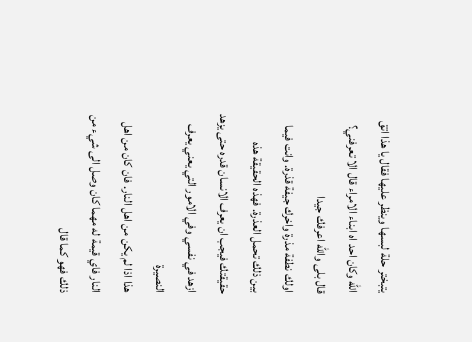يتبختر حلة لبسها وينظر عليها فقال يا هذا اتق الله وكان احد اه ابناء الامراء قال الا تعرفني؟ قال بلى والله اعرفك جيدا
اولك نطفة مذرة واخرك جيفة قذرة. وانت فيما بين ذلك تحمل العذرة. فهذه الحقيقة هذه حقيقتك فيجب ان يعرف الانسان قدره حتى يزهد ازهد في نفسي وفي الامور التي يعني يعرف النصيرة
هذا اذا لم يكن من اهل النار. فان كان من اهل النار فاي قيمة له مهما كان وصل الى شيء من ذلك فهو كما قال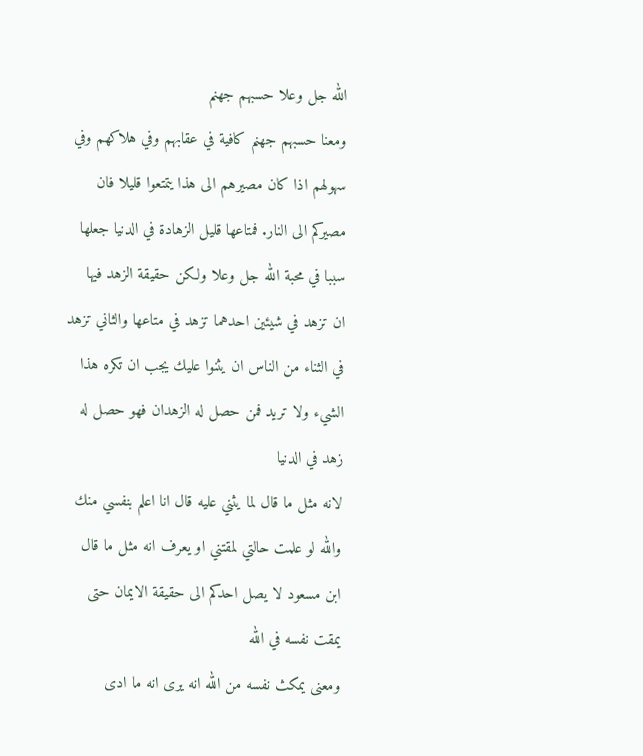الله جل وعلا حسبهم جهنم
ومعنا حسبهم جهنم كافية في عقابهم وفي هلاكهم وفي سهولهم اذا كان مصيرهم الى هذا يتمتعوا قليلا فان مصيركم الى النار. فمتاعها قليل الزهادة في الدنيا جعلها سببا في محبة الله جل وعلا ولكن حقيقة الزهد فيها
ان تزهد في شيئين احدهما تزهد في متاعها والثاني تزهد في الثناء من الناس ان يثنوا عليك يجب ان تكره هذا الشيء ولا تريد فمن حصل له الزهدان فهو حصل له زهد في الدنيا
لانه مثل ما قال لما يثني عليه قال انا اعلم بنفسي منك والله لو علمت حالتي لمقتني او يعرف انه مثل ما قال ابن مسعود لا يصل احدكم الى حقيقة الايمان حتى يمقت نفسه في الله
ومعنى يمكث نفسه من الله انه يرى انه ما ادى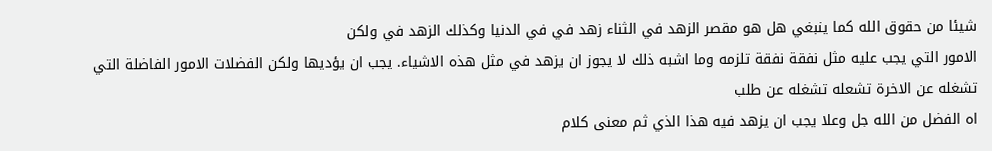شيئا من حقوق الله كما ينبغي هل هو مقصر الزهد في الثناء زهد في في الدنيا وكذلك الزهد في ولكن
الامور التي يجب عليه مثل نفقة نفقة تلزمه وما اشبه ذلك لا يجوز ان يزهد في مثل هذه الاشياء. يجب ان يؤديها ولكن الفضلات الامور الفاضلة التي تشغله عن الاخرة تشعله تشغله عن طلب
اه الفضل من الله جل وعلا يجب ان يزهد فيه هذا الذي ثم معنى كلام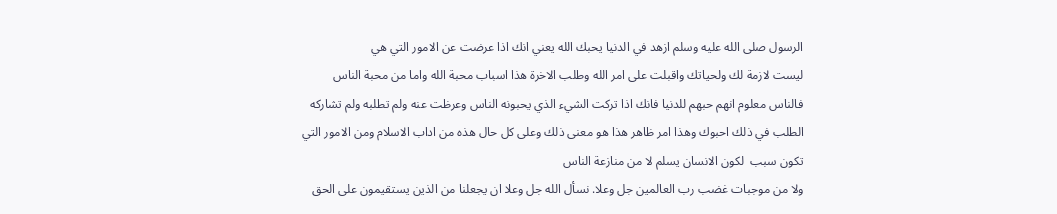الرسول صلى الله عليه وسلم ازهد في الدنيا يحبك الله يعني انك اذا عرضت عن الامور التي هي
ليست لازمة لك ولحياتك واقبلت على امر الله وطلب الاخرة هذا اسباب محبة الله واما من محبة الناس فالناس معلوم انهم حبهم للدنيا فانك اذا تركت الشيء الذي يحبونه الناس وعرظت عنه ولم تطلبه ولم تشاركه
الطلب في ذلك احبوك وهذا امر ظاهر هذا هو معنى ذلك وعلى كل حال هذه من اداب الاسلام ومن الامور التي تكون سبب  لكون الانسان يسلم لا من منازعة الناس
ولا من موجبات غضب رب العالمين جل وعلا. نسأل الله جل وعلا ان يجعلنا من الذين يستقيمون على الحق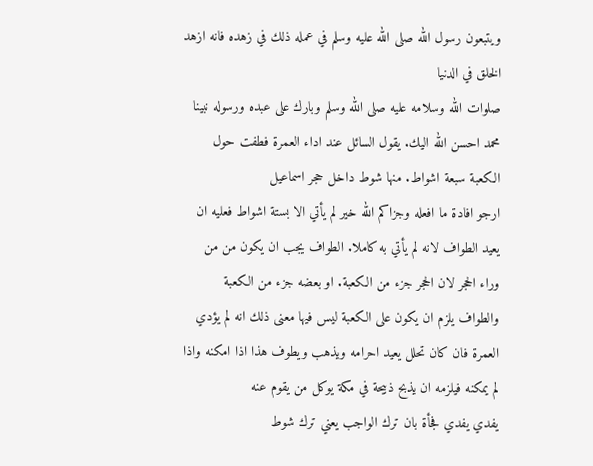ويتبعون رسول الله صلى الله عليه وسلم في عمله ذلك في زهده فانه ازهد الخلق في الدنيا
صلوات الله وسلامه عليه صلى الله وسلم وبارك على عبده ورسوله نبينا محمد احسن الله اليك. يقول السائل عند اداء العمرة فطفت حول الكعبة سبعة اشواط. منها شوط داخل حجر اسماعيل
ارجو افادة ما افعله وجزاكم الله خير لم يأتي الا بستة اشواط فعليه ان يعيد الطواف لانه لم يأتي به كاملا. الطواف يجب ان يكون من من وراء الحجر لان الحجر جزء من الكعبة. او بعضه جزء من الكعبة
والطواف يلزم ان يكون على الكعبة ليس فيها معنى ذلك انه لم يؤدي العمرة فان كان تحلل يعيد احرامه ويذهب ويطوف هذا اذا امكنه واذا لم يمكنه فيلزمه ان يذبح ذبيحة في مكة يوكل من يقوم عنه
يفدي يفدي فجأة بان ترك الواجب يعني ترك شوط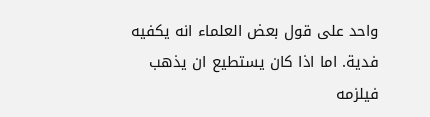واحد على قول بعض العلماء انه يكفيه فدية. اما اذا كان يستطيع ان يذهب فيلزمه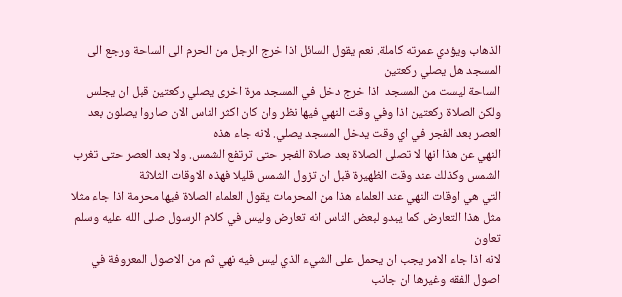الذهاب ويؤدي عمرته كاملة. نعم يقول السائل اذا خرج الرجل من الحرم الى الساحة ورجع الى المسجد هل يصلي ركعتين
الساحة ليست من المسجد  اذا خرج دخل في المسجد مرة اخرى يصلي ركعتين قبل ان يجلس ولكن الصلاة ركعتين اذا وفي وقت النهي فيها نظر وان كان اكثر الناس الان صاروا يصلون بعد العصر بعد الفجر في اي وقت يدخل المسجد يصلي. لانه جاء هذه
النهي عن هذا انها لا تصلى الصلاة بعد صلاة الفجر حتى ترتفع الشمس. ولا بعد العصر حتى تغرب الشمس وكذلك عند وقت الظهيرة قبل ان تزول الشمس قليلا فهذه الاوقات الثلاثة
التي هي اوقات النهي عند العلماء هذا من المحرمات يقول العلماء الصلاة فيها محرمة اذا جاء مثلا مثل هذا التعارض كما يبدو لبعض الناس انه تعارض وليس في كلام الرسول صلى الله عليه وسلم تعاون
لانه اذا جاء الامر يجب ان يحمل على الشيء الذي ليس فيه نهي ثم من الاصول المعروفة في اصول الفقه وغيرها ان جانب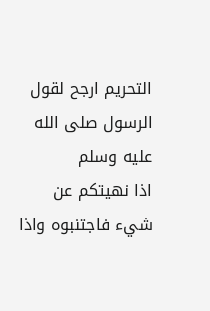التحريم ارجح لقول الرسول صلى الله عليه وسلم
اذا نهيتكم عن شيء فاجتنبوه واذا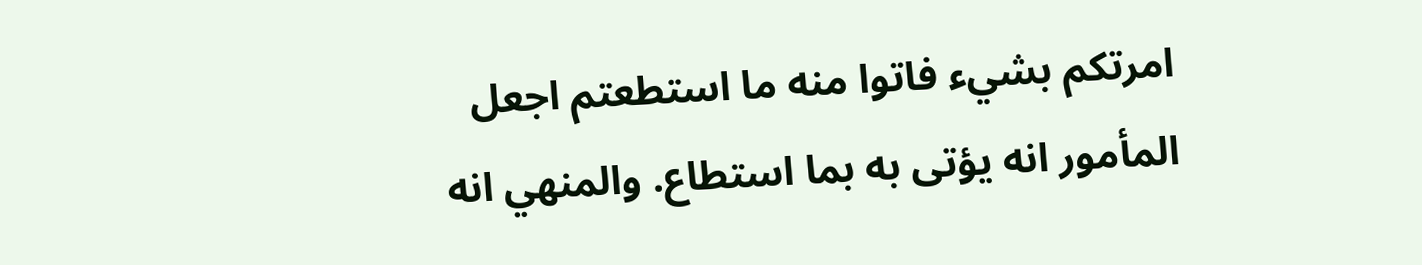امرتكم بشيء فاتوا منه ما استطعتم اجعل المأمور انه يؤتى به بما استطاع. والمنهي انه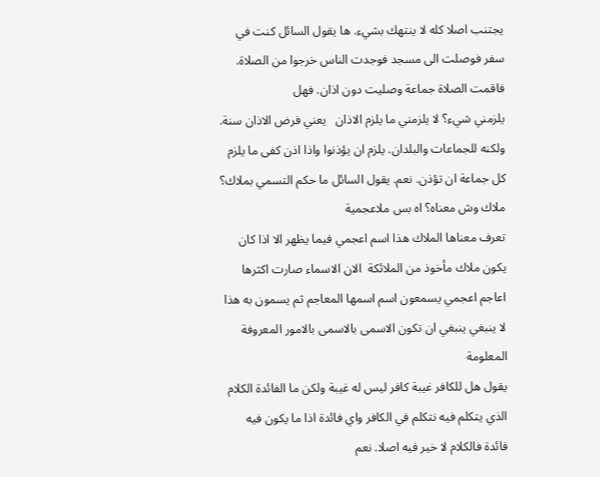يجتنب اصلا كله لا ينتهك بشيء. ها يقول السائل كنت في سفر فوصلت الى مسجد فوجدت الناس خرجوا من الصلاة. فاقمت الصلاة جماعة وصليت دون اذان. فهل
يلزمني شيء؟ لا يلزمني ما يلزم الاذان   يعني فرض الاذان سنة. ولكنه للجماعات والبلدان. يلزم ان يؤذنوا واذا اذن كفى ما يلزم كل جماعة ان تؤذن. نعم. يقول السائل ما حكم التسمي بملاك؟ ملاك وش معناه؟ اه بس ملاعجمية
تعرف معناها الملاك هذا اسم اعجمي فيما يظهر الا اذا كان يكون ملاك مأخوذ من الملائكة  الان الاسماء صارت اكثرها اعاجم اعجمي يسمعون اسم اسمها المعاجم ثم يسمون به هذا لا ينبغي ينبغي ان تكون الاسمى بالاسمى بالامور المعروفة المعلومة
يقول هل للكافر غيبة كافر ليس له غيبة ولكن ما الفائدة الكلام الذي يتكلم فيه نتكلم في الكافر واي فائدة اذا ما يكون فيه فائدة فالكلام لا خير فيه اصلا. نعم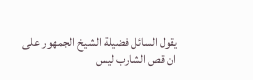يقول السائل فضيلة الشيخ الجمهور على ان قص الشارب ليس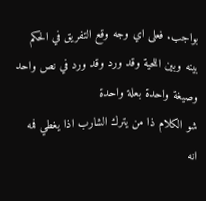بواجب. فعلى اي وجه وقع التفريق في الحكم بينه وبين اللحية وقد ورد وقد ورد في نص واحد وصيغة واحدة بعلة واحدة
شو الكلام ذا من يترك الشارب اذا يغطي فمه انه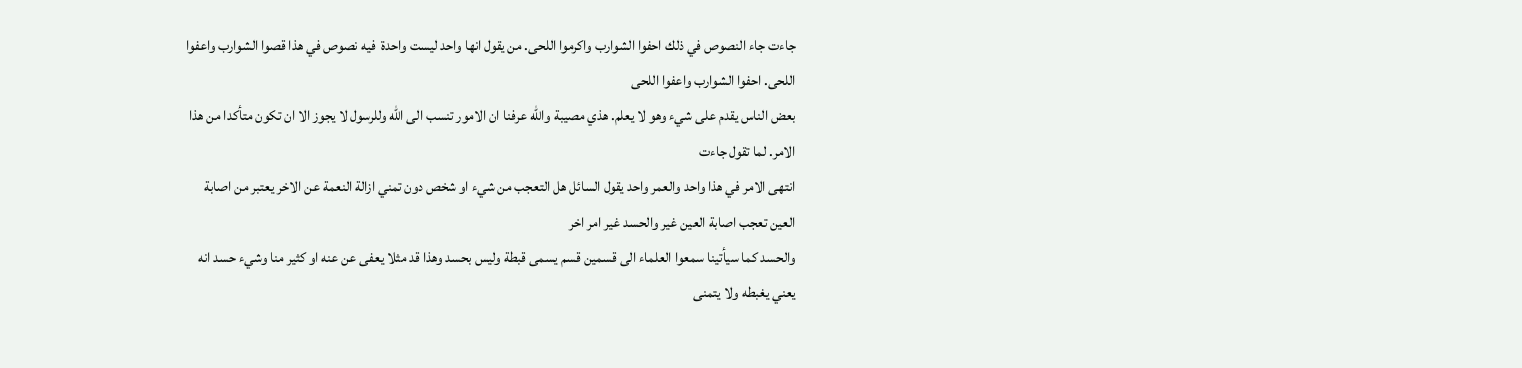جاءت جاء النصوص في ذلك احفوا الشوارب واكرموا اللحى. من يقول انها واحد ليست واحدة  فيه نصوص في هذا قصوا الشوارب واعفوا اللحى. احفوا الشوارب واعفوا اللحى
بعض الناس يقدم على شيء وهو لا يعلم. هذي مصيبة والله عرفنا ان الامور تنسب الى الله وللرسول لا يجوز الا ان تكون متأكدا من هذا الامر. لما تقول جاءت
انتهى الامر في هذا واحد والعمر واحد يقول السائل هل التعجب من شيء او شخص دون تمني ازالة النعمة عن الاخر يعتبر من اصابة العين تعجب اصابة العين غير والحسد غير امر اخر
والحسد كما سيأتينا سمعوا العلماء الى قسمين قسم يسمى قبطة وليس بحسد وهذا قد مثلا يعفى عن عنه او كثير منا وشيء حسد انه يعني يغبطه ولا يتمنى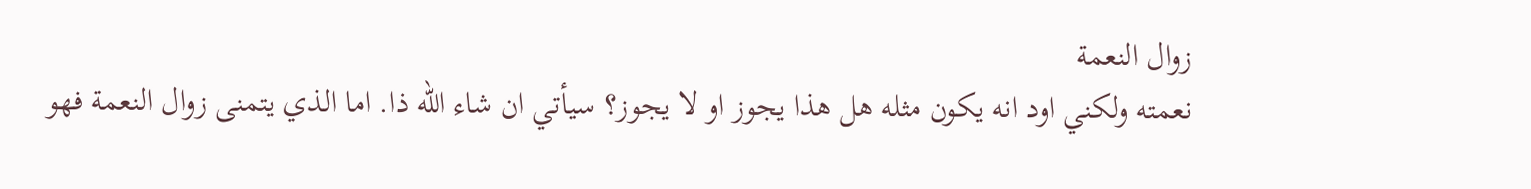زوال النعمة
نعمته ولكني اود انه يكون مثله هل هذا يجوز او لا يجوز؟ سيأتي ان شاء الله ذا. اما الذي يتمنى زوال النعمة فهو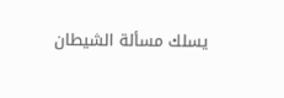يسلك مسألة الشيطان